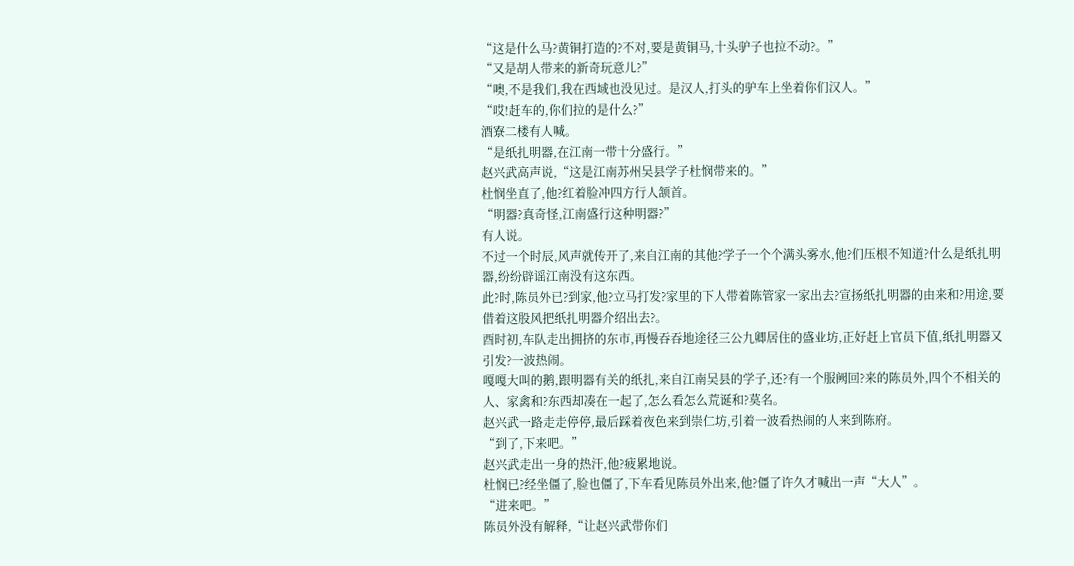“这是什么马?黄铜打造的?不对,要是黄铜马,十头驴子也拉不动?。”
“又是胡人带来的新奇玩意儿?”
“噢,不是我们,我在西域也没见过。是汉人,打头的驴车上坐着你们汉人。”
“哎!赶车的,你们拉的是什么?”
酒寮二楼有人喊。
“是纸扎明器,在江南一带十分盛行。”
赵兴武高声说,“这是江南苏州吴县学子杜悯带来的。”
杜悯坐直了,他?红着脸冲四方行人颔首。
“明器?真奇怪,江南盛行这种明器?”
有人说。
不过一个时辰,风声就传开了,来自江南的其他?学子一个个满头雾水,他?们压根不知道?什么是纸扎明器,纷纷辟谣江南没有这东西。
此?时,陈员外已?到家,他?立马打发?家里的下人带着陈管家一家出去?宣扬纸扎明器的由来和?用途,要借着这股风把纸扎明器介绍出去?。
酉时初,车队走出拥挤的东市,再慢吞吞地途径三公九卿居住的盛业坊,正好赶上官员下值,纸扎明器又引发?一波热闹。
嘎嘎大叫的鹅,跟明器有关的纸扎,来自江南吴县的学子,还?有一个服阙回?来的陈员外,四个不相关的人、家禽和?东西却凑在一起了,怎么看怎么荒诞和?莫名。
赵兴武一路走走停停,最后踩着夜色来到崇仁坊,引着一波看热闹的人来到陈府。
“到了,下来吧。”
赵兴武走出一身的热汗,他?疲累地说。
杜悯已?经坐僵了,脸也僵了,下车看见陈员外出来,他?僵了许久才喊出一声“大人”。
“进来吧。”
陈员外没有解释,“让赵兴武带你们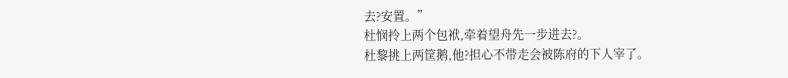去?安置。”
杜悯拎上两个包袱,牵着望舟先一步进去?。
杜黎挑上两筐鹅,他?担心不带走会被陈府的下人宰了。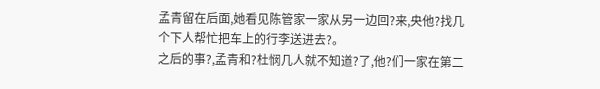孟青留在后面,她看见陈管家一家从另一边回?来,央他?找几个下人帮忙把车上的行李送进去?。
之后的事?,孟青和?杜悯几人就不知道?了,他?们一家在第二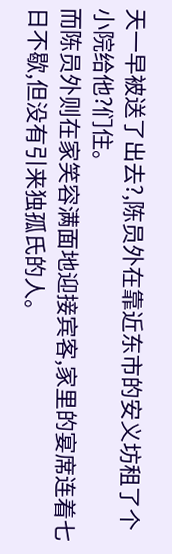天一早被送了出去?,陈员外在靠近东市的安义坊租了个小院给他?们住。
而陈员外则在家笑容满面地迎接宾客,家里的宴席连着七日不歇,但没有引来独孤氏的人。